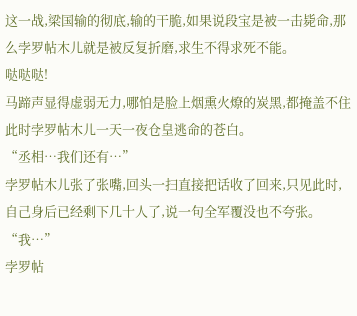这一战,梁国输的彻底,输的干脆,如果说段宝是被一击毙命,那么孛罗帖木儿就是被反复折磨,求生不得求死不能。
哒哒哒!
马蹄声显得虚弱无力,哪怕是脸上烟熏火燎的炭黑,都掩盖不住此时孛罗帖木儿一天一夜仓皇逃命的苍白。
“丞相…我们还有…”
孛罗帖木儿张了张嘴,回头一扫直接把话收了回来,只见此时,自己身后已经剩下几十人了,说一句全军覆没也不夸张。
“我…”
孛罗帖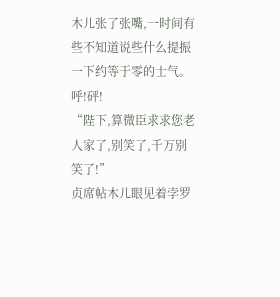木儿张了张嘴,一时间有些不知道说些什么提振一下约等于零的士气。
呼!砰!
“陛下,算微臣求求您老人家了,别笑了,千万别笑了!”
贞席帖木儿眼见着孛罗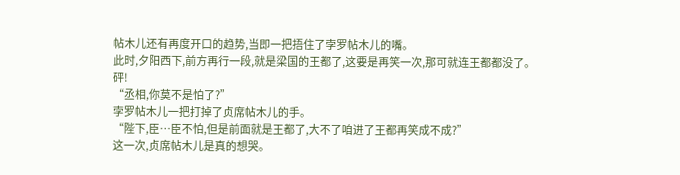帖木儿还有再度开口的趋势,当即一把捂住了孛罗帖木儿的嘴。
此时,夕阳西下,前方再行一段,就是梁国的王都了,这要是再笑一次,那可就连王都都没了。
砰!
“丞相,你莫不是怕了?”
孛罗帖木儿一把打掉了贞席帖木儿的手。
“陛下,臣…臣不怕,但是前面就是王都了,大不了咱进了王都再笑成不成?”
这一次,贞席帖木儿是真的想哭。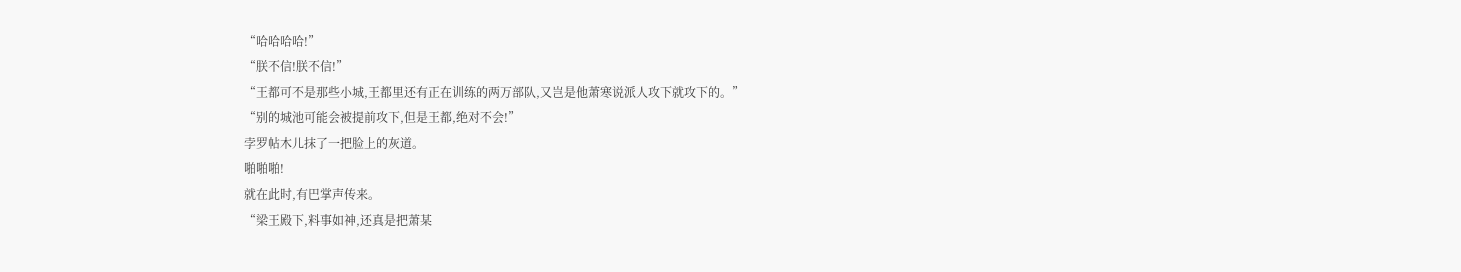“哈哈哈哈!”
“朕不信!朕不信!”
“王都可不是那些小城,王都里还有正在训练的两万部队,又岂是他萧寒说派人攻下就攻下的。”
“别的城池可能会被提前攻下,但是王都,绝对不会!”
孛罗帖木儿抹了一把脸上的灰道。
啪啪啪!
就在此时,有巴掌声传来。
“梁王殿下,料事如神,还真是把萧某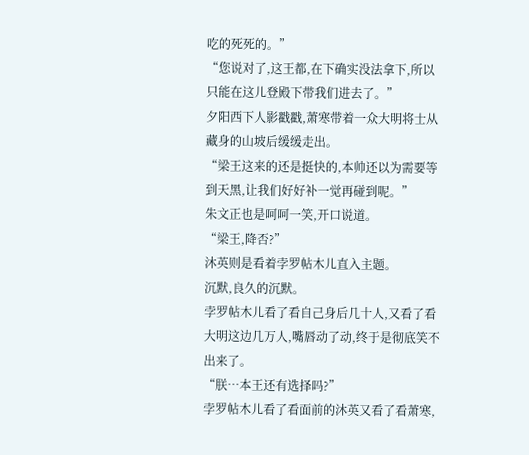吃的死死的。”
“您说对了,这王都,在下确实没法拿下,所以只能在这儿登殿下带我们进去了。”
夕阳西下人影戳戳,萧寒带着一众大明将士从藏身的山坡后缓缓走出。
“梁王这来的还是挺快的,本帅还以为需要等到天黑,让我们好好补一觉再碰到呢。”
朱文正也是呵呵一笑,开口说道。
“梁王,降否?”
沐英则是看着孛罗帖木儿直入主题。
沉默,良久的沉默。
孛罗帖木儿看了看自己身后几十人,又看了看大明这边几万人,嘴唇动了动,终于是彻底笑不出来了。
“朕…本王还有选择吗?”
孛罗帖木儿看了看面前的沐英又看了看萧寒,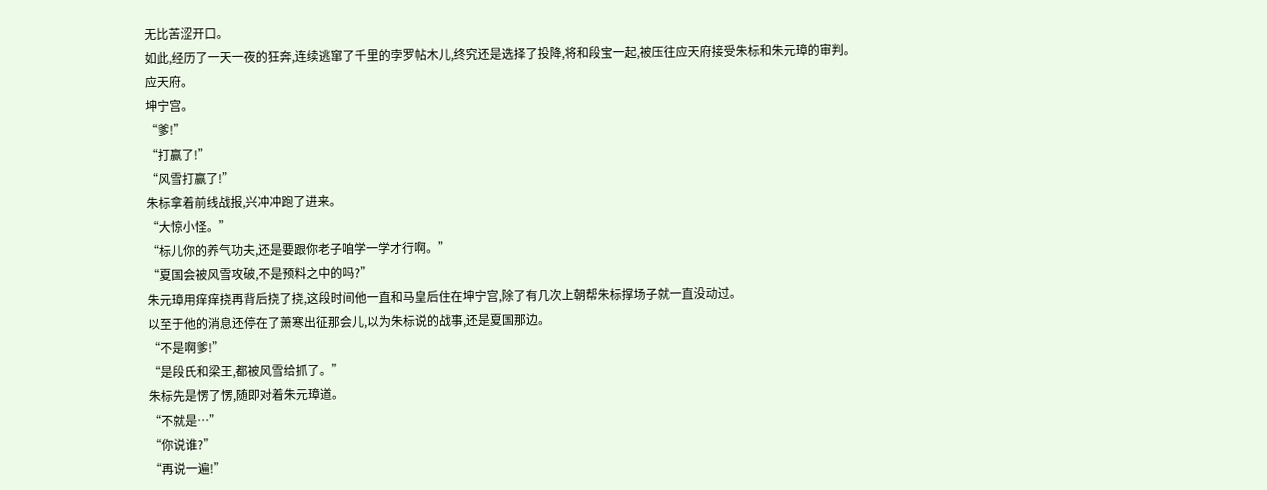无比苦涩开口。
如此,经历了一天一夜的狂奔,连续逃窜了千里的孛罗帖木儿,终究还是选择了投降,将和段宝一起,被压往应天府接受朱标和朱元璋的审判。
应天府。
坤宁宫。
“爹!”
“打赢了!”
“风雪打赢了!”
朱标拿着前线战报,兴冲冲跑了进来。
“大惊小怪。”
“标儿你的养气功夫,还是要跟你老子咱学一学才行啊。”
“夏国会被风雪攻破,不是预料之中的吗?”
朱元璋用痒痒挠再背后挠了挠,这段时间他一直和马皇后住在坤宁宫,除了有几次上朝帮朱标撑场子就一直没动过。
以至于他的消息还停在了萧寒出征那会儿,以为朱标说的战事,还是夏国那边。
“不是啊爹!”
“是段氏和梁王,都被风雪给抓了。”
朱标先是愣了愣,随即对着朱元璋道。
“不就是…”
“你说谁?”
“再说一遍!”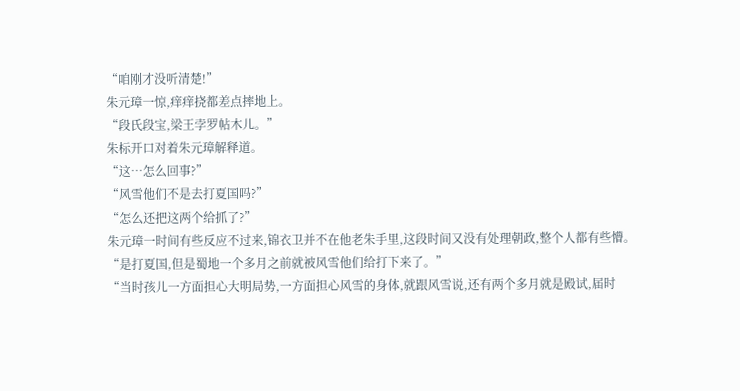“咱刚才没听清楚!”
朱元璋一惊,痒痒挠都差点摔地上。
“段氏段宝,梁王孛罗帖木儿。”
朱标开口对着朱元璋解释道。
“这…怎么回事?”
“风雪他们不是去打夏国吗?”
“怎么还把这两个给抓了?”
朱元璋一时间有些反应不过来,锦衣卫并不在他老朱手里,这段时间又没有处理朝政,整个人都有些懵。
“是打夏国,但是蜀地一个多月之前就被风雪他们给打下来了。”
“当时孩儿一方面担心大明局势,一方面担心风雪的身体,就跟风雪说,还有两个多月就是殿试,届时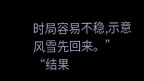时局容易不稳,示意风雪先回来。”
“结果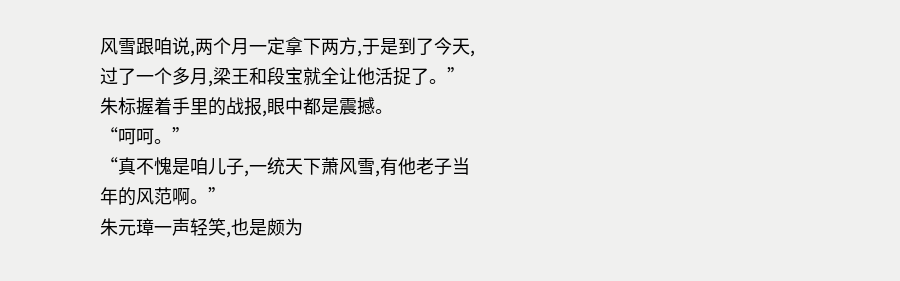风雪跟咱说,两个月一定拿下两方,于是到了今天,过了一个多月,梁王和段宝就全让他活捉了。”
朱标握着手里的战报,眼中都是震撼。
“呵呵。”
“真不愧是咱儿子,一统天下萧风雪,有他老子当年的风范啊。”
朱元璋一声轻笑,也是颇为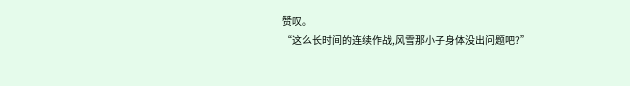赞叹。
“这么长时间的连续作战,风雪那小子身体没出问题吧?”